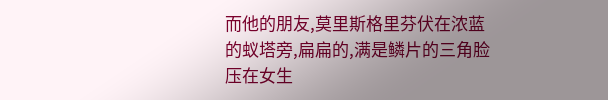而他的朋友,莫里斯格里芬伏在浓蓝的蚁塔旁,扁扁的,满是鳞片的三角脸压在女生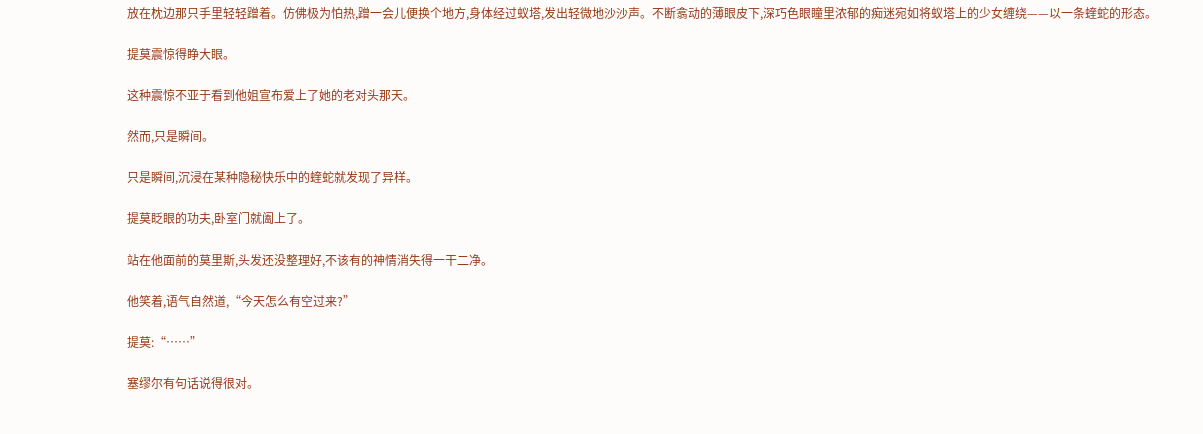放在枕边那只手里轻轻蹭着。仿佛极为怕热,蹭一会儿便换个地方,身体经过蚁塔,发出轻微地沙沙声。不断翕动的薄眼皮下,深巧色眼瞳里浓郁的痴迷宛如将蚁塔上的少女缠绕——以一条蝰蛇的形态。

提莫震惊得睁大眼。

这种震惊不亚于看到他姐宣布爱上了她的老对头那天。

然而,只是瞬间。

只是瞬间,沉浸在某种隐秘快乐中的蝰蛇就发现了异样。

提莫眨眼的功夫,卧室门就阖上了。

站在他面前的莫里斯,头发还没整理好,不该有的神情消失得一干二净。

他笑着,语气自然道,“今天怎么有空过来?”

提莫:“……”

塞缪尔有句话说得很对。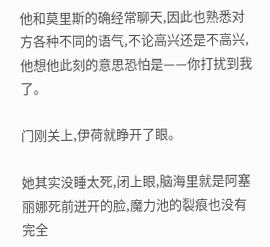他和莫里斯的确经常聊天,因此也熟悉对方各种不同的语气,不论高兴还是不高兴,他想他此刻的意思恐怕是——你打扰到我了。

门刚关上,伊荷就睁开了眼。

她其实没睡太死,闭上眼,脑海里就是阿塞丽娜死前迸开的脸,魔力池的裂痕也没有完全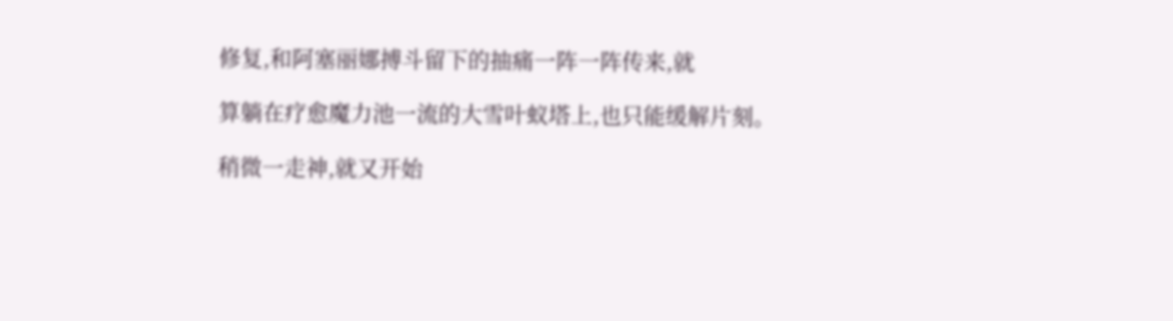修复,和阿塞丽娜搏斗留下的抽痛一阵一阵传来,就

算躺在疗愈魔力池一流的大雪叶蚁塔上,也只能缓解片刻。

稍微一走神,就又开始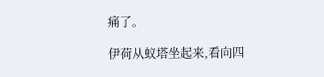痛了。

伊荷从蚁塔坐起来,看向四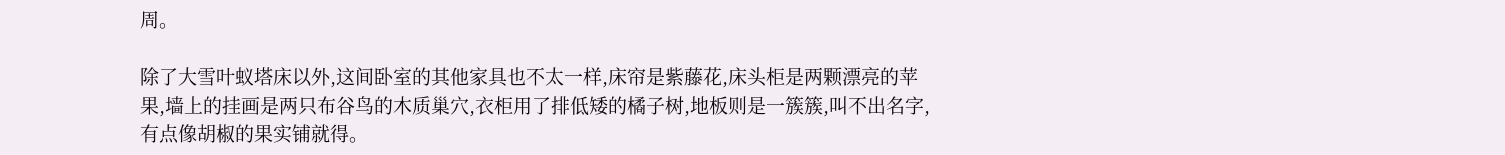周。

除了大雪叶蚁塔床以外,这间卧室的其他家具也不太一样,床帘是紫藤花,床头柜是两颗漂亮的苹果,墙上的挂画是两只布谷鸟的木质巢穴,衣柜用了排低矮的橘子树,地板则是一簇簇,叫不出名字,有点像胡椒的果实铺就得。